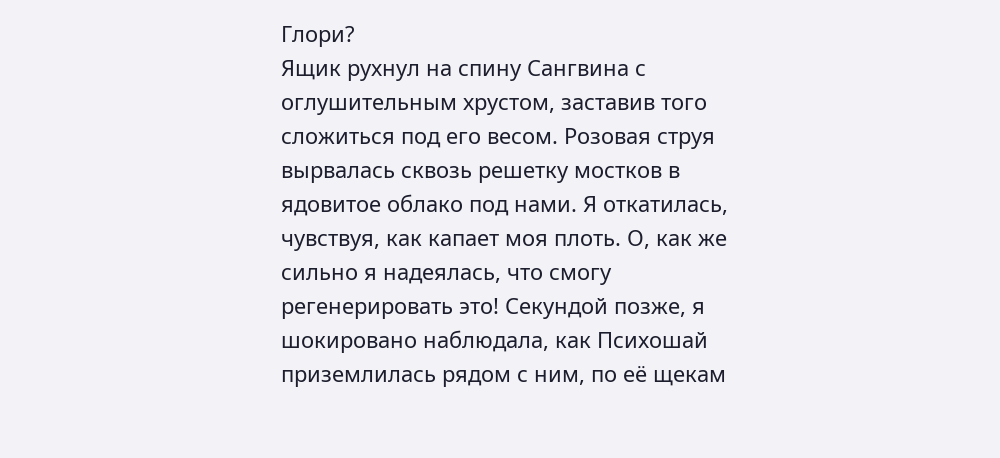Глори?
Ящик рухнул на спину Сангвина с оглушительным хрустом, заставив того сложиться под его весом. Розовая струя вырвалась сквозь решетку мостков в ядовитое облако под нами. Я откатилась, чувствуя, как капает моя плоть. О, как же сильно я надеялась, что смогу регенерировать это! Секундой позже, я шокировано наблюдала, как Психошай приземлилась рядом с ним, по её щекам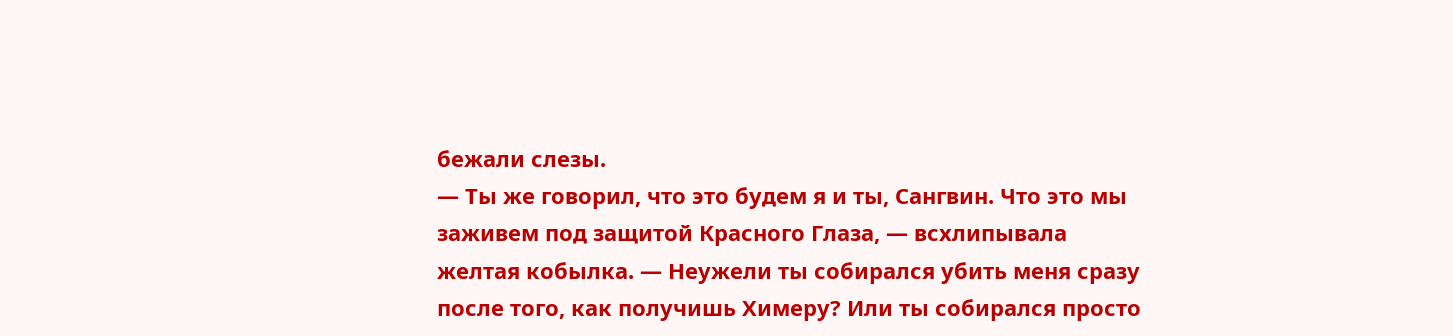бежали слезы.
— Ты же говорил, что это будем я и ты, Сангвин. Что это мы заживем под защитой Красного Глаза, — всхлипывала желтая кобылка. — Неужели ты собирался убить меня сразу после того, как получишь Химеру? Или ты собирался просто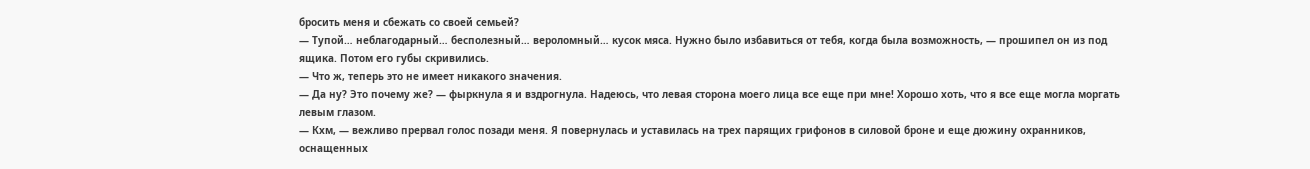бросить меня и сбежать со своей семьей?
— Тупой… неблагодарный… бесполезный… вероломный… кусок мяса. Нужно было избавиться от тебя, когда была возможность, — прошипел он из под ящика. Потом его губы скривились.
— Что ж, теперь это не имеет никакого значения.
— Да ну? Это почему же? — фыркнула я и вздрогнула. Надеюсь, что левая сторона моего лица все еще при мне! Хорошо хоть, что я все еще могла моргать левым глазом.
— Кхм, — вежливо прервал голос позади меня. Я повернулась и уставилась на трех парящих грифонов в силовой броне и еще дюжину охранников, оснащенных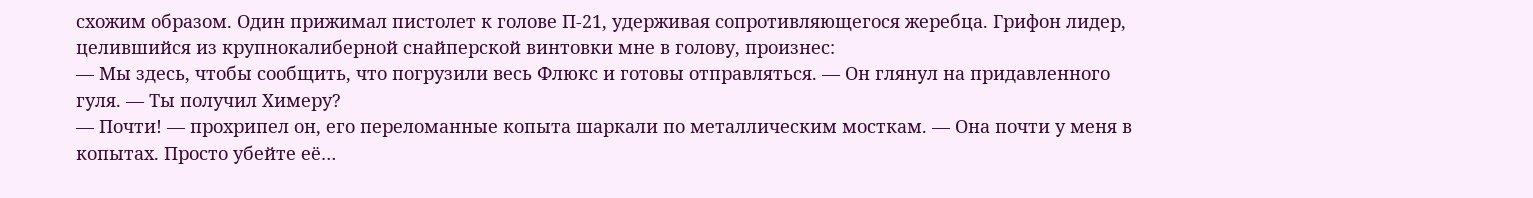схожим образом. Один прижимал пистолет к голове П-21, удерживая сопротивляющегося жеребца. Грифон лидер, целившийся из крупнокалиберной снайперской винтовки мне в голову, произнес:
— Мы здесь, чтобы сообщить, что погрузили весь Флюкс и готовы отправляться. — Он глянул на придавленного гуля. — Ты получил Химеру?
— Почти! — прохрипел он, его переломанные копыта шаркали по металлическим мосткам. — Она почти у меня в копытах. Просто убейте её…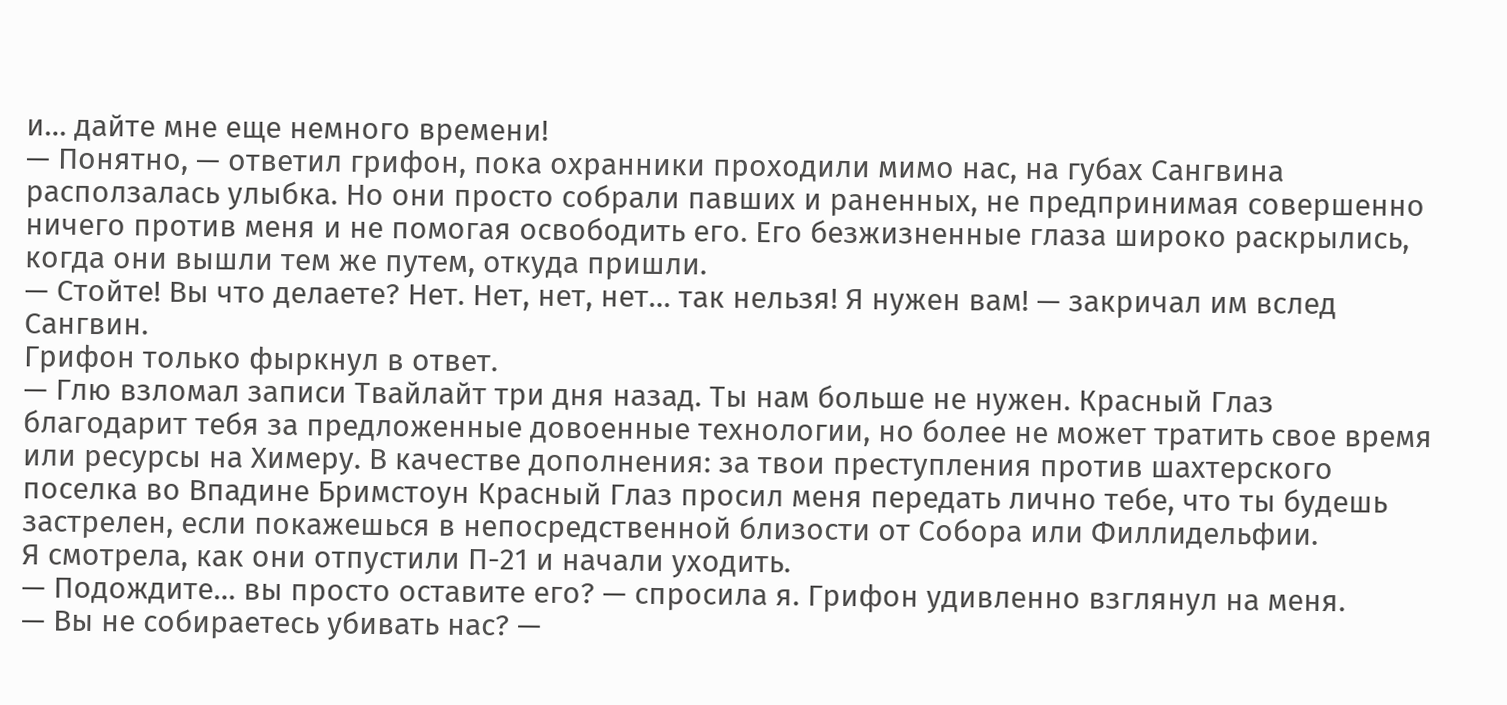и… дайте мне еще немного времени!
— Понятно, — ответил грифон, пока охранники проходили мимо нас, на губах Сангвина расползалась улыбка. Но они просто собрали павших и раненных, не предпринимая совершенно ничего против меня и не помогая освободить его. Его безжизненные глаза широко раскрылись, когда они вышли тем же путем, откуда пришли.
— Стойте! Вы что делаете? Нет. Нет, нет, нет… так нельзя! Я нужен вам! — закричал им вслед Сангвин.
Грифон только фыркнул в ответ.
— Глю взломал записи Твайлайт три дня назад. Ты нам больше не нужен. Красный Глаз благодарит тебя за предложенные довоенные технологии, но более не может тратить свое время или ресурсы на Химеру. В качестве дополнения: за твои преступления против шахтерского поселка во Впадине Бримстоун Красный Глаз просил меня передать лично тебе, что ты будешь застрелен, если покажешься в непосредственной близости от Собора или Филлидельфии.
Я смотрела, как они отпустили П-21 и начали уходить.
— Подождите… вы просто оставите его? — спросила я. Грифон удивленно взглянул на меня.
— Вы не собираетесь убивать нас? —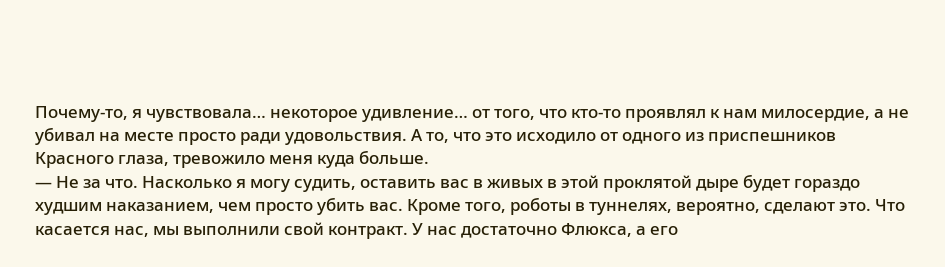Почему-то, я чувствовала… некоторое удивление… от того, что кто-то проявлял к нам милосердие, а не убивал на месте просто ради удовольствия. А то, что это исходило от одного из приспешников Красного глаза, тревожило меня куда больше.
— Не за что. Насколько я могу судить, оставить вас в живых в этой проклятой дыре будет гораздо худшим наказанием, чем просто убить вас. Кроме того, роботы в туннелях, вероятно, сделают это. Что касается нас, мы выполнили свой контракт. У нас достаточно Флюкса, а его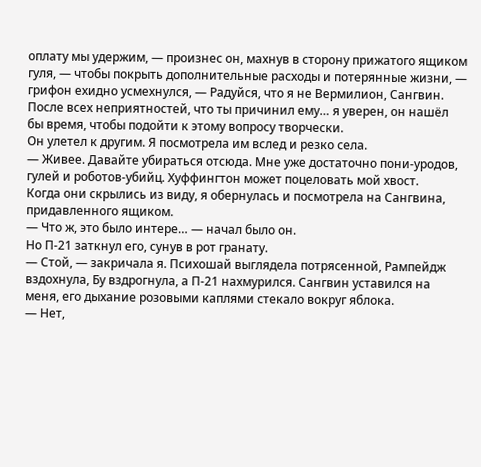оплату мы удержим, — произнес он, махнув в сторону прижатого ящиком гуля, — чтобы покрыть дополнительные расходы и потерянные жизни, — грифон ехидно усмехнулся, — Радуйся, что я не Вермилион, Сангвин. После всех неприятностей, что ты причинил ему… я уверен, он нашёл бы время, чтобы подойти к этому вопросу творчески.
Он улетел к другим. Я посмотрела им вслед и резко села.
— Живее. Давайте убираться отсюда. Мне уже достаточно пони-уродов, гулей и роботов-убийц. Хуффингтон может поцеловать мой хвост.
Когда они скрылись из виду, я обернулась и посмотрела на Сангвина, придавленного ящиком.
— Что ж, это было интере… — начал было он.
Но П-21 заткнул его, сунув в рот гранату.
— Стой, — закричала я. Психошай выглядела потрясенной, Рампейдж вздохнула, Бу вздрогнула, а П-21 нахмурился. Сангвин уставился на меня, его дыхание розовыми каплями стекало вокруг яблока.
— Нет,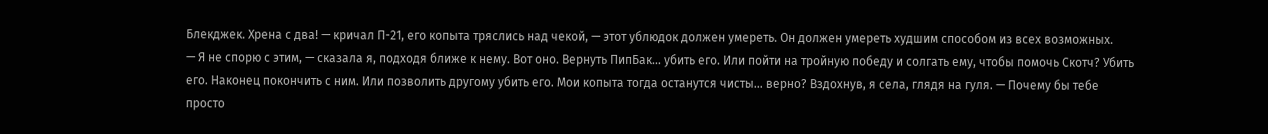Блекджек. Хрена с два! — кричал П-21, его копыта тряслись над чекой, — этот ублюдок должен умереть. Он должен умереть худшим способом из всех возможных.
— Я не спорю с этим, — сказала я, подходя ближе к нему. Вот оно. Вернуть ПипБак… убить его. Или пойти на тройную победу и солгать ему, чтобы помочь Скотч? Убить его. Наконец покончить с ним. Или позволить другому убить его. Мои копыта тогда останутся чисты… верно? Вздохнув, я села, глядя на гуля. — Почему бы тебе просто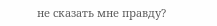не сказать мне правду?